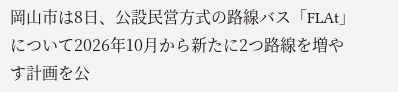岡山市は8日、公設民営方式の路線バス「FLAt」について2026年10月から新たに2つ路線を増やす計画を公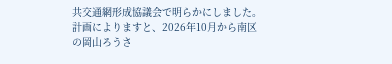共交通網形成協議会で明らかにしました。
計画によりますと、2026年10月から南区の岡山ろうさ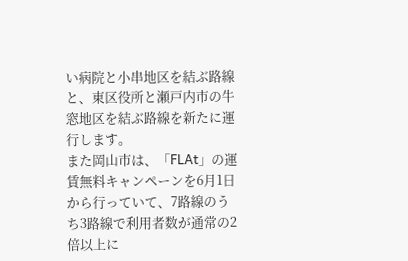い病院と小串地区を結ぶ路線と、東区役所と瀬戸内市の牛窓地区を結ぶ路線を新たに運行します。
また岡山市は、「FLAt」の運賃無料キャンペーンを6月1日から行っていて、7路線のうち3路線で利用者数が通常の2倍以上に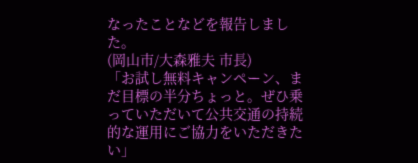なったことなどを報告しました。
(岡山市/大森雅夫 市長)
「お試し無料キャンペーン、まだ目標の半分ちょっと。ぜひ乗っていただいて公共交通の持続的な運用にご協力をいただきたい」